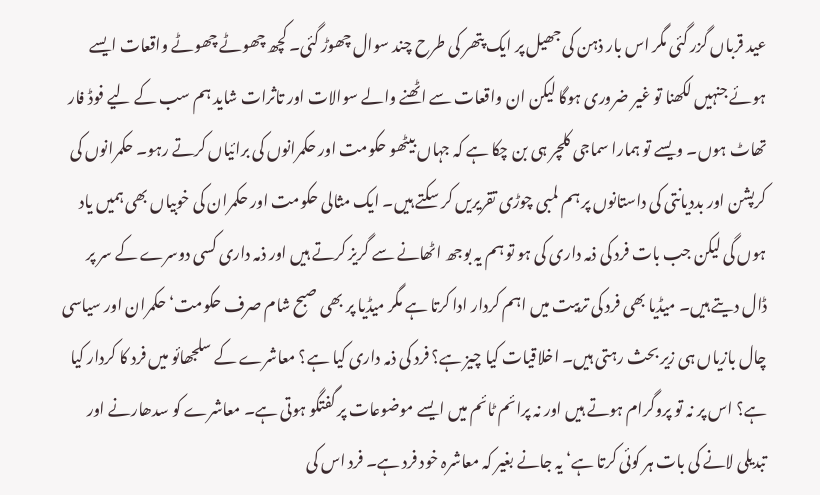عید قرباں گزر گئی مگر اس بار ذہن کی جھیل پر ایک پتھر کی طرح چند سوال چھوڑ گئی۔ کچھ چھوٹے چھوٹے واقعات ایسے ہوئے جنہیں لکھنا تو غیر ضروری ہوگا لیکن ان واقعات سے اٹھنے والے سوالات اور تاثرات شاید ہم سب کے لیے فوڈ فار تھاٹ ہوں۔ ویسے تو ہمارا سماجی کلچر ہی بن چکا ہے کہ جہاں بیٹھو حکومت اور حکمرانوں کی برائیاں کرتے رہو۔ حکمرانوں کی کرپشن اور بددیانتی کی داستانوں پر ہم لمبی چوڑی تقریریں کر سکتے ہیں۔ ایک مثالی حکومت اور حکمران کی خوبیاں بھی ہمیں یاد ہوں گی لیکن جب بات فرد کی ذمہ داری کی ہو تو ہم یہ بوجھ اٹھانے سے گریز کرتے ہیں اور ذمہ داری کسی دوسرے کے سر پر ڈال دیتے ہیں۔ میڈیا بھی فرد کی تربیت میں اہم کردار ادا کرتا ہے مگر میڈیا پر بھی صبح شام صرف حکومت‘ حکمران اور سیاسی چال بازیاں ہی زیر بحث رہتی ہیں۔ اخلاقیات کیا چیز ہے؟ فرد کی ذمہ داری کیا ہے؟ معاشرے کے سلجھائو میں فرد کا کردار کیا ہے؟ اس پر نہ تو پروگرام ہوتے ہیں اور نہ پرائم ٹائم میں ایسے موضوعات پر گفتگو ہوتی ہے۔ معاشرے کو سدھارنے اور تبدیلی لانے کی بات ہر کوئی کرتا ہے‘ یہ جانے بغیر کہ معاشرہ خود فرد ہے۔ فرد اس کی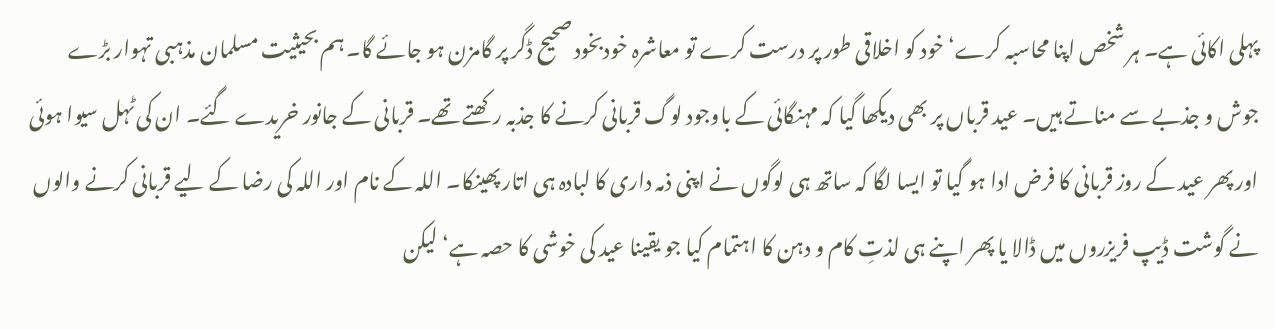پہلی اکائی ہے۔ ہر شخص اپنا محاسبہ کرے‘ خود کو اخلاقی طور پر درست کرے تو معاشرہ خودبخود صحیح ڈگر پر گامزن ہو جائے گا۔ ہم بحیثیت مسلمان مذہبی تہوار بڑے جوش و جذبے سے مناتے ہیں۔ عید قرباں پر بھی دیکھا گیا کہ مہنگائی کے باوجود لوگ قربانی کرنے کا جذبہ رکھتے تھے۔ قربانی کے جانور خریدے گئے۔ ان کی ٹہل سیوا ہوئی اور پھر عید کے روز قربانی کا فرض ادا ہو گیا تو ایسا لگا کہ ساتھ ہی لوگوں نے اپنی ذمہ داری کا لبادہ ہی اتار پھینکا۔ اللہ کے نام اور اللہ کی رضا کے لیے قربانی کرنے والوں نے گوشت ڈیپ فریزروں میں ڈالا یا پھر اپنے ہی لذتِ کام و دہن کا اہتمام کیا جو یقینا عید کی خوشی کا حصہ ہے‘ لیکن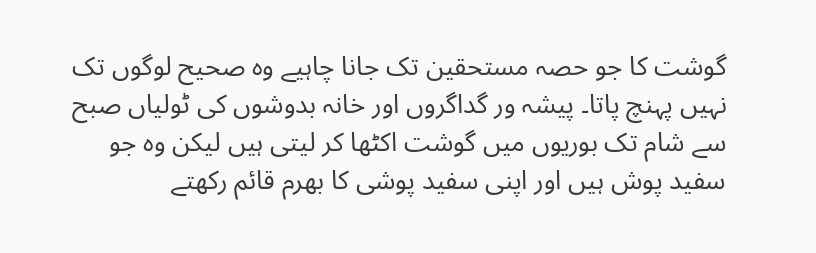گوشت کا جو حصہ مستحقین تک جانا چاہیے وہ صحیح لوگوں تک نہیں پہنچ پاتا۔ پیشہ ور گداگروں اور خانہ بدوشوں کی ٹولیاں صبح سے شام تک بوریوں میں گوشت اکٹھا کر لیتی ہیں لیکن وہ جو سفید پوش ہیں اور اپنی سفید پوشی کا بھرم قائم رکھتے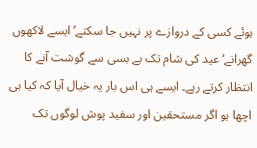ہوئے کسی کے دروازے پر نہیں جا سکتے‘ ایسے لاکھوں گھرانے‘ عید کی شام تک بے بسی سے گوشت آنے کا انتظار کرتے رہے۔ ایسے ہی اس بار یہ خیال آیا کہ کیا ہی اچھا ہو اگر مستحقین اور سفید پوش لوگوں تک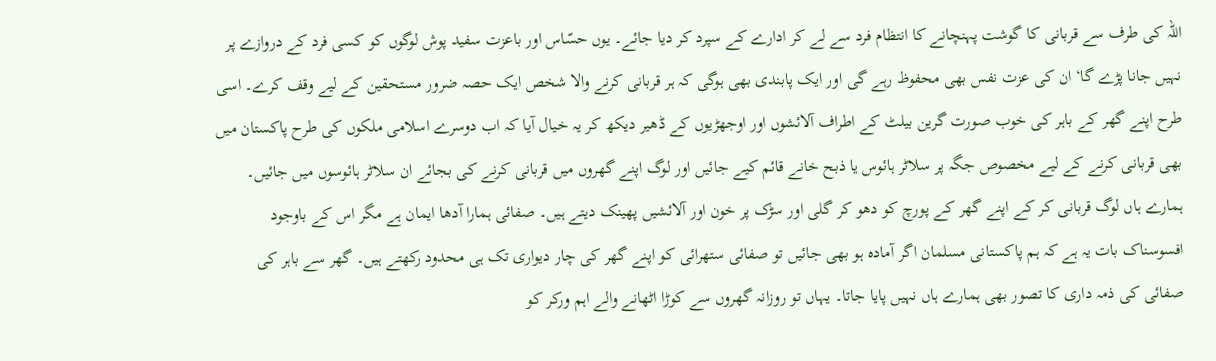اللہ کی طرف سے قربانی کا گوشت پہنچانے کا انتظام فرد سے لے کر ادارے کے سپرد کر دیا جائے۔ یوں حسّاس اور باعزت سفید پوش لوگوں کو کسی فرد کے دروازے پر نہیں جانا پڑے گا‘ ان کی عزت نفس بھی محفوظ رہے گی اور ایک پابندی بھی ہوگی کہ ہر قربانی کرنے والا شخص ایک حصہ ضرور مستحقین کے لیے وقف کرے۔ اسی طرح اپنے گھر کے باہر کی خوب صورت گرین بیلٹ کے اطراف آلائشوں اور اوجھڑیوں کے ڈھیر دیکھ کر یہ خیال آیا کہ اب دوسرے اسلامی ملکوں کی طرح پاکستان میں بھی قربانی کرنے کے لیے مخصوص جگہ پر سلاٹر ہائوس یا ذبح خانے قائم کیے جائیں اور لوگ اپنے گھروں میں قربانی کرنے کی بجائے ان سلاٹر ہائوسوں میں جائیں۔ ہمارے ہاں لوگ قربانی کر کے اپنے گھر کے پورچ کو دھو کر گلی اور سڑک پر خون اور آلائشیں پھینک دیتے ہیں۔ صفائی ہمارا آدھا ایمان ہے مگر اس کے باوجود افسوسناک بات یہ ہے کہ ہم پاکستانی مسلمان اگر آمادہ ہو بھی جائیں تو صفائی ستھرائی کو اپنے گھر کی چار دیواری تک ہی محدود رکھتے ہیں۔ گھر سے باہر کی صفائی کی ذمہ داری کا تصور بھی ہمارے ہاں نہیں پایا جاتا۔ یہاں تو روزانہ گھروں سے کوڑا اٹھانے والے اہم ورکر کو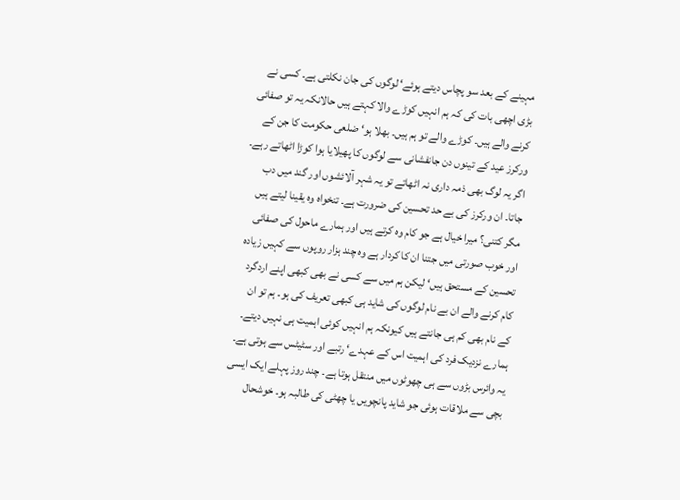مہینے کے بعد سو پچاس دیتے ہوئے‘ لوگوں کی جان نکلتی ہے۔ کسی نے بڑی اچھی بات کی کہ ہم انہیں کوڑے والا کہتے ہیں حالانکہ یہ تو صفائی کرنے والے ہیں۔ کوڑے والے تو ہم ہیں۔ بھلا ہو‘ ضلعی حکومت کا جن کے ورکرز عید کے تینوں دن جانفشانی سے لوگوں کا پھیلایا ہوا کوڑا اٹھاتے رہے۔ اگر یہ لوگ بھی ذمہ داری نہ اٹھاتے تو یہ شہر آلائشوں اور گند میں دب جاتا۔ ان ورکرز کی بے حد تحسین کی ضرورت ہے۔ تنخواہ وہ یقینا لیتے ہیں مگر کتنی؟ میرا خیال ہے جو کام وہ کرتے ہیں اور ہمارے ماحول کی صفائی اور خوب صورتی میں جتنا ان کا کردار ہے وہ چند ہزار روپوں سے کہیں زیادہ تحسین کے مستحق ہیں‘ لیکن ہم میں سے کسی نے بھی کبھی اپنے اردگرد کام کرنے والے ان بے نام لوگوں کی شاید ہی کبھی تعریف کی ہو۔ ہم تو ان کے نام بھی کم ہی جانتے ہیں کیونکہ ہم انہیں کوئی اہمیت ہی نہیں دیتے۔ ہمارے نزدیک فرد کی اہمیت اس کے عہدے‘ رتبے اور سٹیٹس سے ہوتی ہے۔ یہ وائرس بڑوں سے ہی چھوٹوں میں منتقل ہوتا ہے۔ چند روز پہلے ایک ایسی بچی سے ملاقات ہوئی جو شاید پانچویں یا چھٹی کی طالبہ ہو۔ خوشحال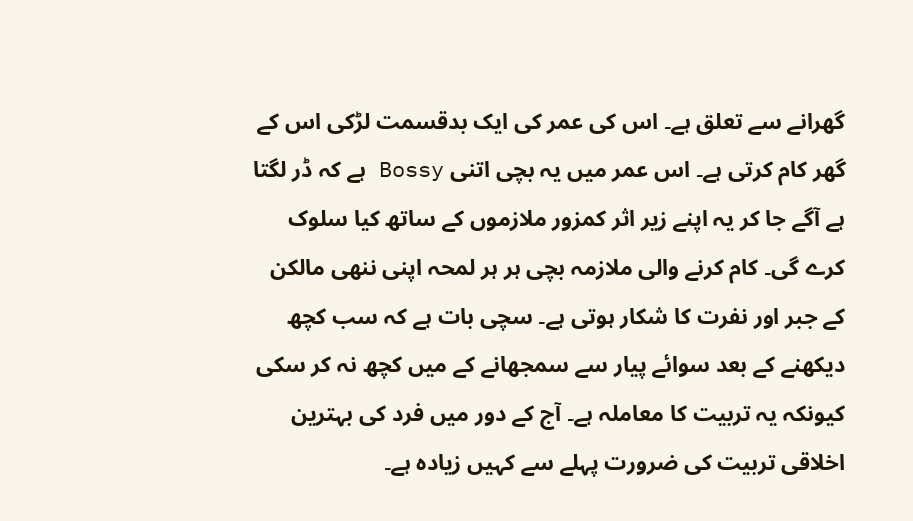گھرانے سے تعلق ہے۔ اس کی عمر کی ایک بدقسمت لڑکی اس کے گھر کام کرتی ہے۔ اس عمر میں یہ بچی اتنی Bossy ہے کہ ڈر لگتا ہے آگے جا کر یہ اپنے زیر اثر کمزور ملازموں کے ساتھ کیا سلوک کرے گی۔ کام کرنے والی ملازمہ بچی ہر ہر لمحہ اپنی ننھی مالکن کے جبر اور نفرت کا شکار ہوتی ہے۔ سچی بات ہے کہ سب کچھ دیکھنے کے بعد سوائے پیار سے سمجھانے کے میں کچھ نہ کر سکی کیونکہ یہ تربیت کا معاملہ ہے۔ آج کے دور میں فرد کی بہترین اخلاقی تربیت کی ضرورت پہلے سے کہیں زیادہ ہے۔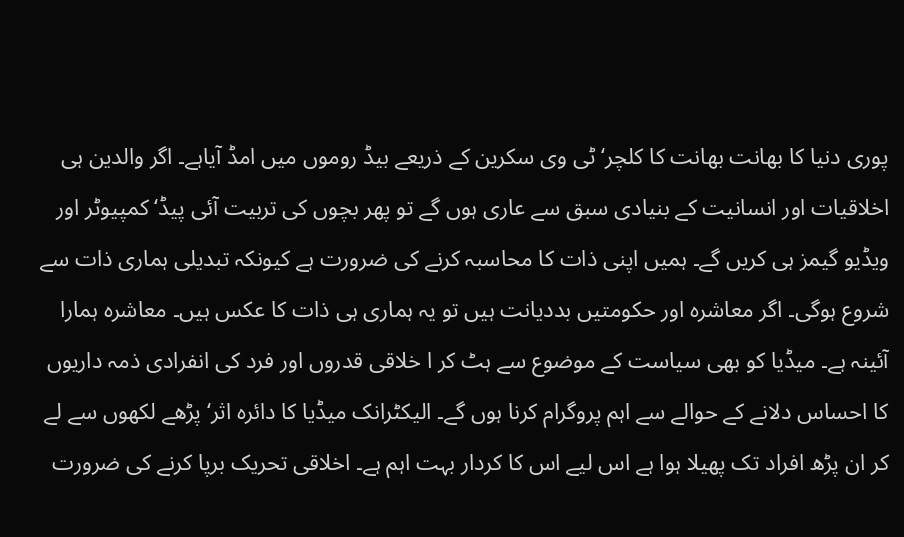پوری دنیا کا بھانت بھانت کا کلچر‘ ٹی وی سکرین کے ذریعے بیڈ روموں میں امڈ آیاہے۔ اگر والدین ہی اخلاقیات اور انسانیت کے بنیادی سبق سے عاری ہوں گے تو پھر بچوں کی تربیت آئی پیڈ‘ کمپیوٹر اور ویڈیو گیمز ہی کریں گے۔ ہمیں اپنی ذات کا محاسبہ کرنے کی ضرورت ہے کیونکہ تبدیلی ہماری ذات سے شروع ہوگی۔ اگر معاشرہ اور حکومتیں بددیانت ہیں تو یہ ہماری ہی ذات کا عکس ہیں۔ معاشرہ ہمارا آئینہ ہے۔ میڈیا کو بھی سیاست کے موضوع سے ہٹ کر ا خلاقی قدروں اور فرد کی انفرادی ذمہ داریوں کا احساس دلانے کے حوالے سے اہم پروگرام کرنا ہوں گے۔ الیکٹرانک میڈیا کا دائرہ اثر‘ پڑھے لکھوں سے لے کر ان پڑھ افراد تک پھیلا ہوا ہے اس لیے اس کا کردار بہت اہم ہے۔ اخلاقی تحریک برپا کرنے کی ضرورت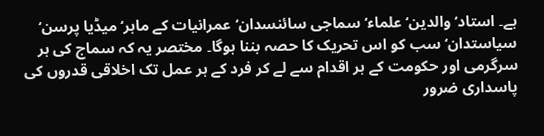ہے۔ استاد‘ والدین‘ علماء‘ سماجی سائنسدان‘ عمرانیات کے ماہر‘ میڈیا پرسن‘ سیاستدان‘ سب کو اس تحریک کا حصہ بننا ہوگا۔ مختصر یہ کہ سماج کی ہر سرگرمی اور حکومت کے ہر اقدام سے لے کر فرد کے ہر عمل تک اخلاقی قدروں کی پاسداری ضرور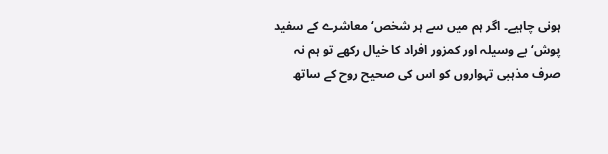ہونی چاہیے۔ اگر ہم میں سے ہر شخص‘ معاشرے کے سفید پوش‘ بے وسیلہ اور کمزور افراد کا خیال رکھے تو ہم نہ صرف مذہبی تہواروں کو اس کی صحیح روح کے ساتھ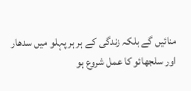منائیں گے بلکہ زندگی کے ہر ہر پہلو میں سدھار اور سلجھائو کا عمل شروع ہو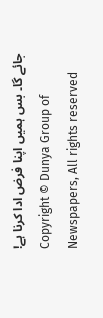جائے گا۔ بس ہمیں اپنا فرض ادا کرنا ہے!
Copyright © Dunya Group of Newspapers, All rights reserved